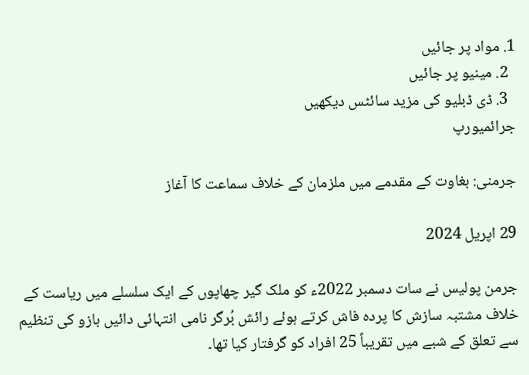1. مواد پر جائیں
  2. مینیو پر جائیں
  3. ڈی ڈبلیو کی مزید سائٹس دیکھیں
جرائمیورپ

جرمنی: بغاوت کے مقدمے میں ملزمان کے خلاف سماعت کا آغاز

29 اپریل 2024

جرمن پولیس نے سات دسمبر 2022ء کو ملک گیر چھاپوں کے ایک سلسلے میں ریاست کے خلاف مشتبہ سازش کا پردہ فاش کرتے ہوئے رائش بُرگر نامی انتہائی دائیں بازو کی تنظیم سے تعلق کے شبے میں تقریباً 25 افراد کو گرفتار کیا تھا۔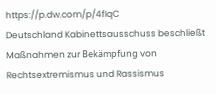https://p.dw.com/p/4fIqC
Deutschland Kabinettsausschuss beschließt Maßnahmen zur Bekämpfung von Rechtsextremismus und Rassismus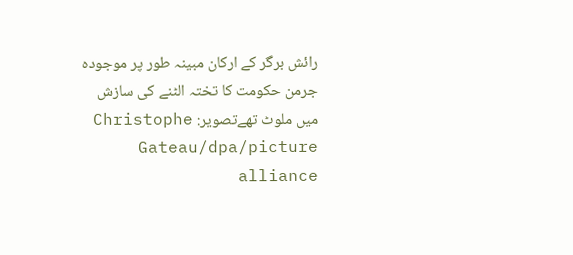رائش برگر کے ارکان مبینہ طور پر موجودہ جرمن حکومت کا تختہ الٹنے کی سازش میں ملوٹ تھےتصویر: Christophe Gateau/dpa/picture alliance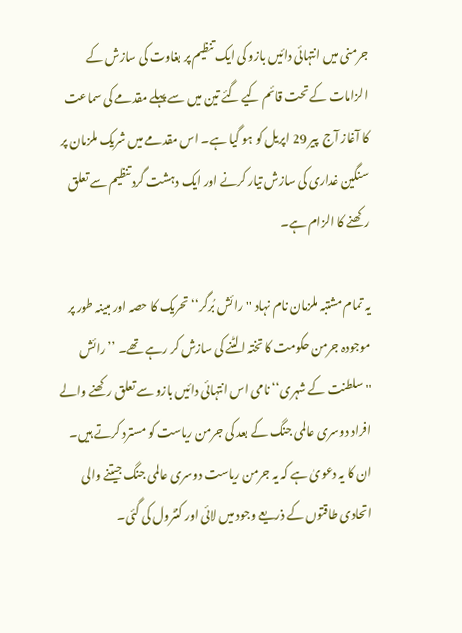جرمنی میں انتہائی دائیں بازو کی ایک تنظیم پر بغاوت کی سازش کے الزامات کے تحت قائم کیے گئے تین میں سے پہلے مقدمے کی سماعت  کا آغاز آج  پیر 29 اپریل کو ہو گیا ہے۔ اس مقدمے میں شریک ملزمان پر سنگین غداری کی سازش تیار کرنے اور ایک دہشت گرد تنظیم سے تعلق رکھنے کا الزام ہے۔

یہ تمام مشتبہ ملزمان نام نہاد ''رائش بُرگر‘‘ تحریک کا حصہ اور مبینہ طور پر موجودہ جرمن حکومت کا تختہ الٹنے کی سازش کر رہے تھے۔ ’’رائش ''سلطنت کے شہری‘‘ نامی اس انتہائی دائیں بازو سے تعلق رکھنے والے افراد دوسری عالمی جنگ کے بعد کی جرمن ریاست کو مسترد کرتے ہیں۔ ان کا یہ دعویٰ ہے کہ یہ جرمن ریاست دوسری عالمی جنگ جیتنے والی اتحادی طاقتوں کے ذریعے وجود میں لائی اور کنٹرول کی گئی۔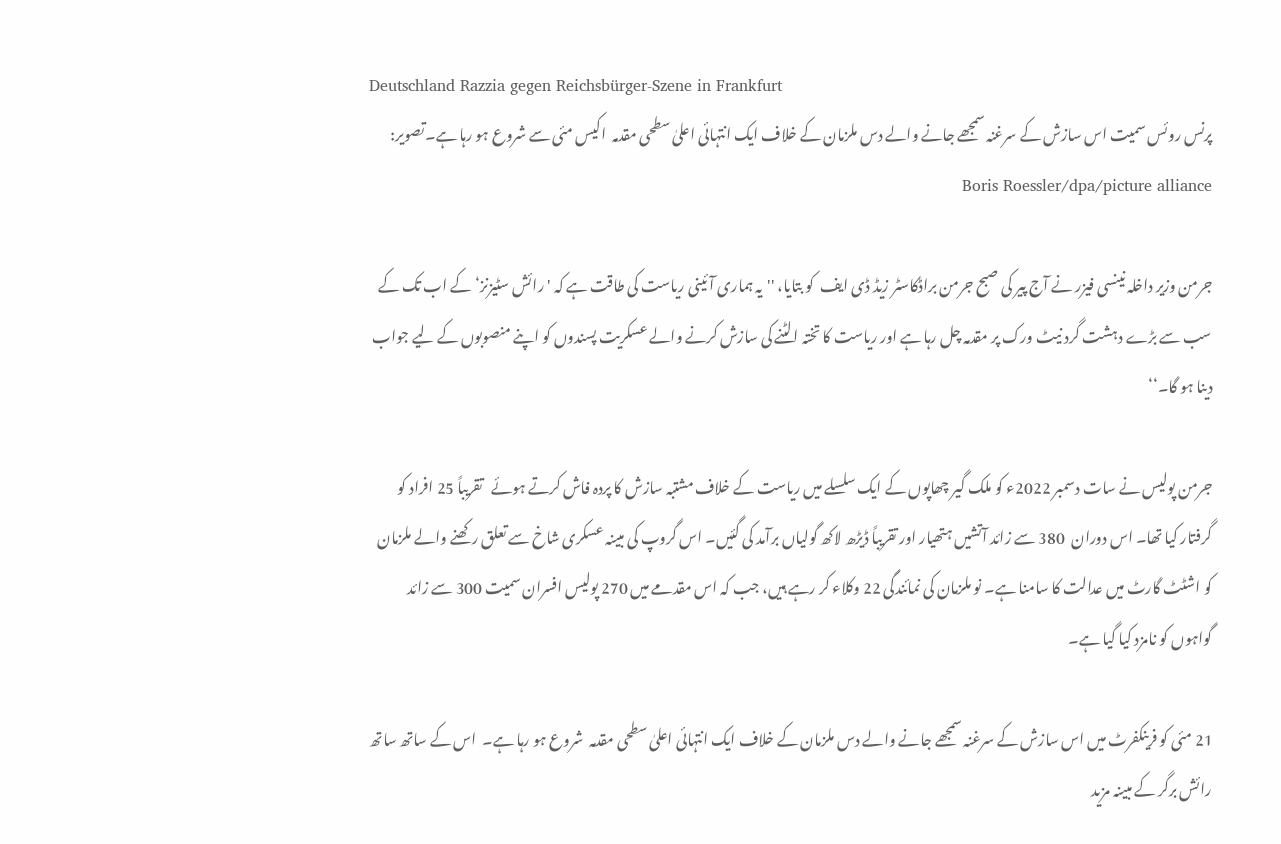Deutschland Razzia gegen Reichsbürger-Szene in Frankfurt
پرنس روئس سمیت اس سازش کے سرغنہ سمجھے جانے والے دس ملزمان کے خلاف ایک انتہائی اعلیٰ سطحی مقدمہ  اکیس مئی سے شروع ہو رہا ہے۔تصویر: Boris Roessler/dpa/picture alliance

جرمن وزیر داخلہ نینسی فیزر نے آج پیر کی صبح جرمن براڈکاسٹر زیڈ ڈی ایف  کو بتایا، ''یہ ہماری آئینی ریاست کی طاقت ہے کہ 'رائش سٹیزنز‘ کے اب تک کے سب سے بڑے دہشت گرد نیٹ ورک پر مقدمہ چل رہا ہے اور ریاست کا تختہ الٹنے کی سازش کرنے والے عسکریت پسندوں کو اپنے منصوبوں کے لیے جواب دینا ہو گا۔‘‘

جرمن پولیس نے سات دسمبر 2022ء کو ملک گیر چھاپوں کے ایک سلسلے میں ریاست کے خلاف مشتبہ سازش کا پردہ فاش کرتے ہوئے   تقریباً 25 افراد کو گرفتار کیا تھا۔ اس دوران  380 سے زائد آتشیں ہتھیار اور تقریباً ڈیڑھ لاکھ گولیاں برآمد کی گئیں۔ اس گروپ کی مبینہ عسکری شاخ سے تعلق رکھنے والے ملزمان کو اشٹٹ گارٹ میں عدالت کا سامنا ہے۔ نو ملزمان کی نمائندگی 22 وکلاء کر رہے ہیں، جب کہ اس مقدمے میں 270 پولیس افسران سمیت 300 سے زائد گواہوں کو نامزد کیا گیا ہے۔

21 مئی کو فرینکفرٹ میں اس سازش کے سرغنہ سمجھے جانے والے دس ملزمان کے خلاف ایک انتہائی اعلیٰ سطحی مقدمہ  شروع ہو رہا ہے۔  اس کے ساتھ ساتھ رائش برگر کے مبینہ مزید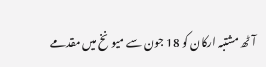آٹھ مشتبہ ارکان کو 18 جون سے میونخ میں مقدمے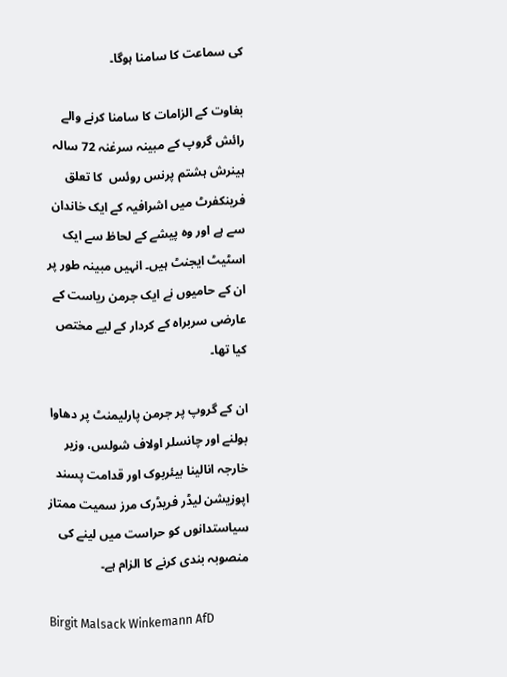کی سماعت کا سامنا ہوگا۔

بغاوت کے الزامات کا سامنا کرنے والے رائش گروپ کے مبینہ سرغنہ 72 سالہ ہینرش ہشتم پرنس روئس  کا تعلق فرینکفرٹ میں اشرافیہ کے ایک خاندان سے ہے اور وہ پیشے کے لحاظ سے ایک  اسٹیٹ ایجنٹ ہیں۔ انہیں مبینہ طور پر ان کے حامیوں نے ایک جرمن ریاست کے عارضی سربراہ کے کردار کے لیے مختص کیا تھا۔

ان کے گروپ پر جرمن پارلیمنٹ پر دھاوا بولنے اور چانسلر اولاف شولس، وزیر خارجہ انالینا بیئربوک اور قدامت پسند اپوزیشن لیڈر فریڈرک مرز سمیت ممتاز سیاستدانوں کو حراست میں لینے کی منصوبہ بندی کرنے کا الزام ہے۔

Birgit Malsack Winkemann AfD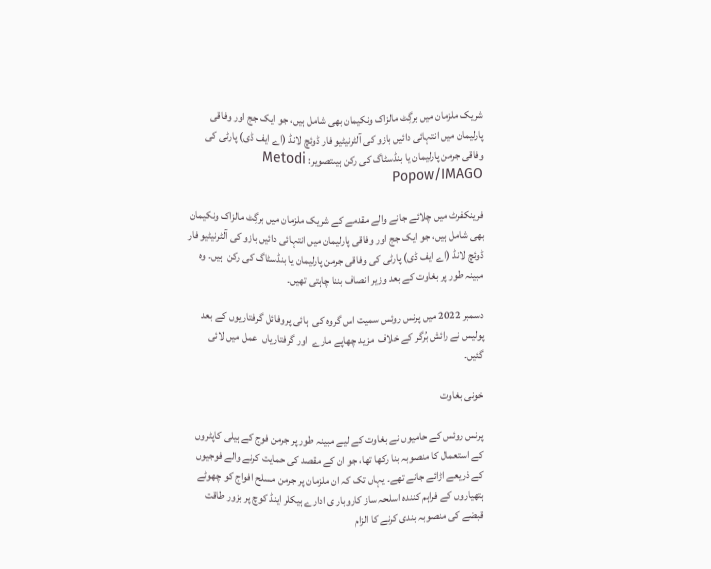شریک ملزمان میں برگِٹ مالزاک ونکیمان بھی شامل ہیں، جو ایک جج اور وفاقی پارلیمان میں انتہائی دائیں بازو کی آلٹرنیٹیو فار ڈوئچ لانڈ (اے ایف ڈی) پارٹی کی وفاقی جرمن پارلیمان یا بنڈسٹاگ کی رکن ہیںتصویر: Metodi Popow/IMAGO

فرینکفرٹ میں چلائے جانے والے مقدمے کے شریک ملزمان میں برگِٹ مالزاک ونکیمان بھی شامل ہیں، جو ایک جج اور وفاقی پارلیمان میں انتہائی دائیں بازو کی آلٹرنیٹیو فار ڈوئچ لانڈ (اے ایف ڈی) پارٹی کی وفاقی جرمن پارلیمان یا بنڈسٹاگ کی رکن  ہیں۔ وہ مبینہ طور پر بغاوت کے بعد وزیر انصاف بننا چاہتی تھیں۔

دسمبر 2022 میں پرنس روئس سمیت اس گروہ کی  ہائی پروفائل گرفتاریوں کے بعد پولیس نے رائش بُرگر کے خلاف  مزید چھاپے مارے  اور گرفتاریاں  عمل میں لائی گئیں۔

خونی بغاوت

پرنس روئس کے حامیوں نے بغاوت کے لیے مبینہ طور پر جرمن فوج کے ہیلی کاپٹروں کے استعمال کا منصوبہ بنا رکھا تھا، جو ان کے مقصد کی حمایت کرنے والے فوجیوں کے ذریعے اڑائے جانے تھے۔ یہاں تک کہ ان ملزمان پر جرمن مسلح افواج کو چھوٹے ہتھیاروں کے فراہم کنندہ اسلحہ ساز کاروبار ی ادارے ہیکلر اینڈ کوچ پر بزور طاقت قبضے کی منصوبہ بندی کرنے کا الزام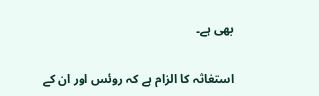بھی ہے۔

استغاثہ کا الزام ہے کہ روئس اور ان کے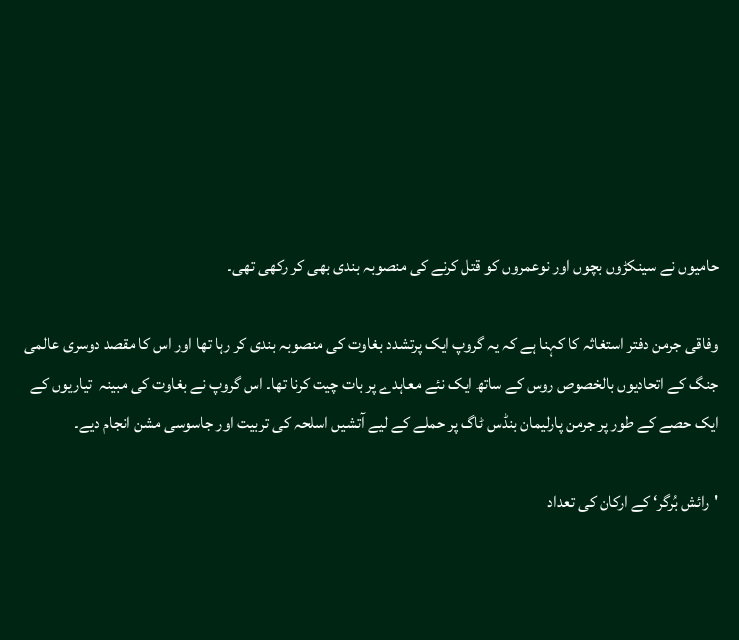حامیوں نے سینکڑوں بچوں اور نوعمروں کو قتل کرنے کی منصوبہ بندی بھی کر رکھی تھی۔

وفاقی جرمن دفتر استغاثہ کا کہنا ہے کہ یہ گروپ ایک پرتشدد بغاوت کی منصوبہ بندی کر رہا تھا اور اس کا مقصد دوسری عالمی جنگ کے اتحادیوں بالخصوص روس کے ساتھ ایک نئے معاہدے پر بات چیت کرنا تھا۔ اس گروپ نے بغاوت کی مبینہ  تیاریوں کے ایک حصے کے طور پر جرمن پارلیمان بنڈس ٹاگ پر حملے کے لیے آتشیں اسلحہ کی تربیت اور جاسوسی مشن انجام دیے۔

'رائش بُرگر‘ کے ارکان کی تعداد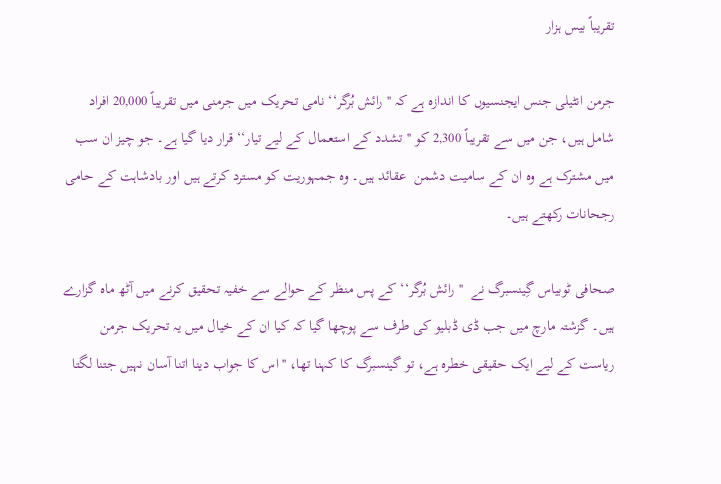تقریباً بیس ہزار

جرمن انٹیلی جنس ایجنسیوں کا اندازہ ہے کہ ''رائش بُرگر‘‘ نامی تحریک میں جرمنی میں تقریباً 20,000 افراد شامل ہیں، جن میں سے تقریباً 2,300 کو ''تشدد کے استعمال کے لیے تیار‘‘ قرار دیا گیا ہے۔ جو چیز ان سب میں مشترک ہے وہ ان کے سامیت دشمن  عقائد ہیں۔ وہ جمہوریت کو مسترد کرتے ہیں اور بادشاہت کے حامی رجحانات رکھتے ہیں۔

صحافی ٹوبیاس گِینسبرگ نے  ''رائش بُرگر‘‘ کے پس منظر کے حوالے سے خفیہ تحقیق کرنے میں آٹھ ماہ گزارے ہیں۔ گزشتہ مارچ میں جب ڈی ڈبلیو کی طرف سے پوچھا گیا کہ کیا ان کے خیال میں یہ تحریک جرمن ریاست کے لیے ایک حقیقی خطرہ ہے، تو گینسبرگ کا کہنا تھا، ''اس کا جواب دینا اتنا آسان نہیں جتنا لگتا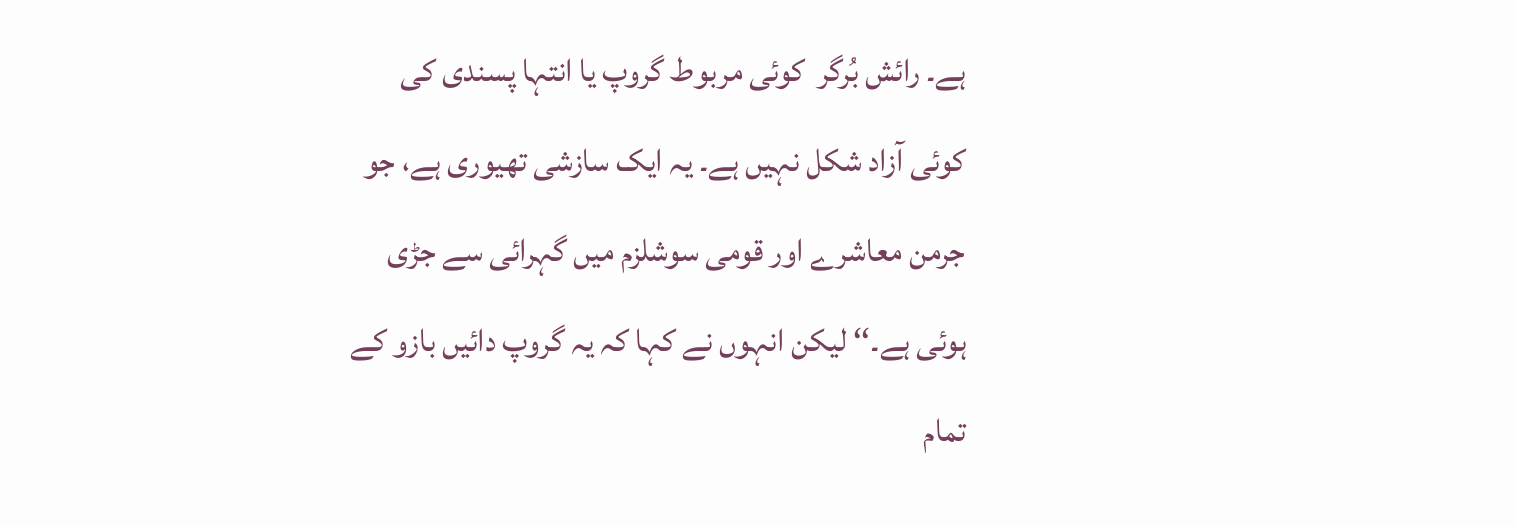ہے۔ رائش بُرگر  کوئی مربوط گروپ یا انتہا پسندی کی کوئی آزاد شکل نہیں ہے۔ یہ ایک سازشی تھیوری ہے، جو جرمن معاشرے اور قومی سوشلزم میں گہرائی سے جڑی ہوئی ہے۔‘‘ لیکن انہوں نے کہا کہ یہ گروپ دائیں بازو کے تمام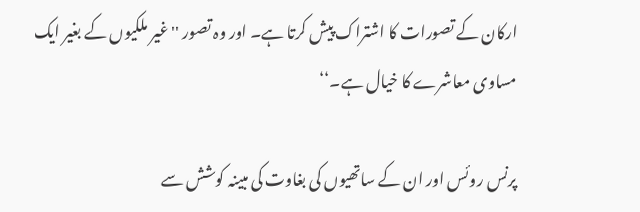ارکان کے تصورات کا اشتراک پیش کرتا ہے۔ اور وہ تصور ''غیر ملکیوں کے بغیر ایک مساوی معاشرے کا خیال ہے۔‘‘

پرنس روئس اور ان کے ساتھیوں کی بغاوت کی مبینہ کوشش سے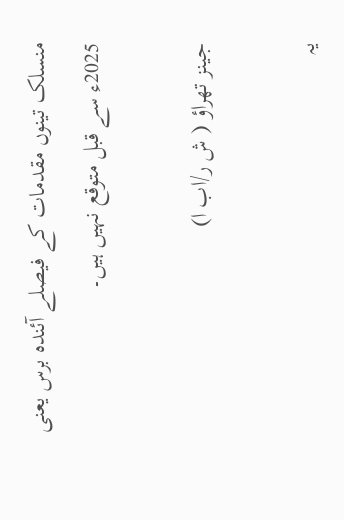منسلک تینوں مقدمات کے فیصلے آئندہ برس یعنی 2025ء سے قبل متوقع نہیں ہیں۔

جینز تھراؤ ( ش ر/اب ا)

یہ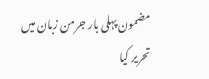مضمون پہلی بار جرمن زبان میں تحریر کیا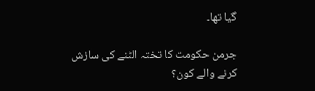گیا تھا۔

جرمن حکومت کا تختہ الٹنے کی سازش کرنے والے کون؟